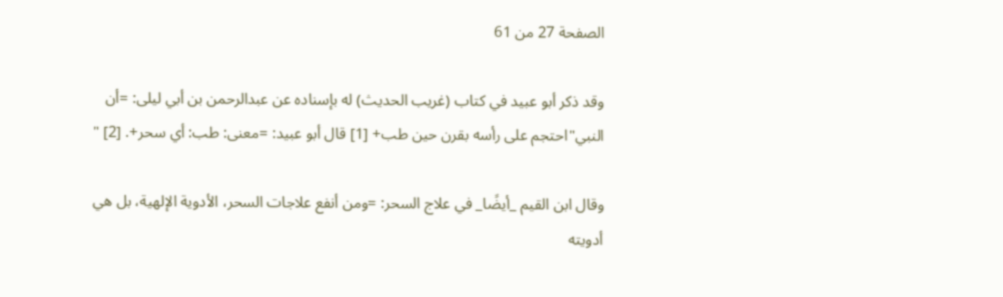الصفحة 27 من 61

وقد ذكر أبو عبيد في كتاب (غريب الحديث) له بإسناده عن عبدالرحمن بن أبي ليلى: =أن النبي"احتجم على رأسه بقرن حين طب+ [1] قال أبو عبيد: =معنى: طب: أي سحر+. [2] "

وقال ابن القيم _أيضًا_ في علاج السحر: =ومن أنفع علاجات السحر، الأدوية الإلهية، بل هي أدويته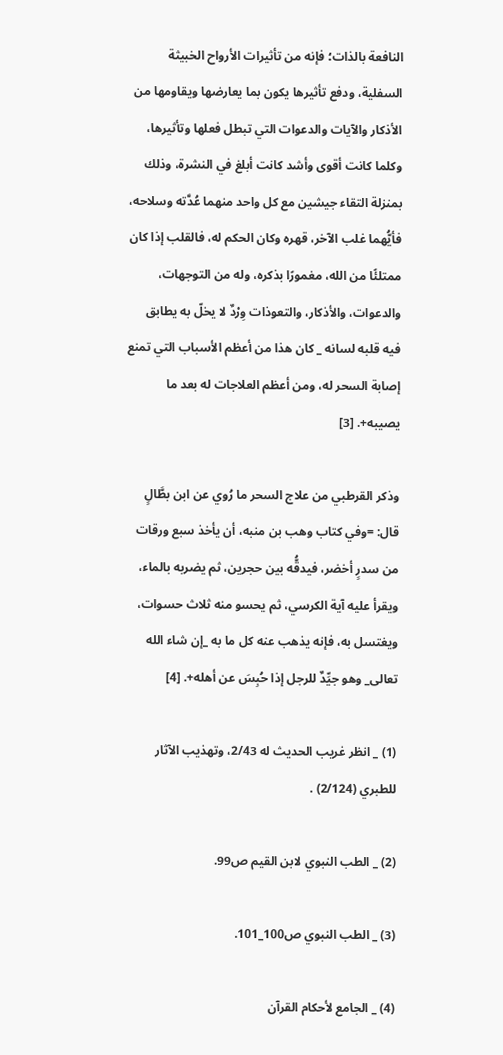النافعة بالذات؛ فإنه من تأثيرات الأرواح الخبيثة السفلية، ودفع تأثيرها يكون بما يعارضها ويقاومها من الأذكار والآيات والدعوات التي تبطل فعلها وتأثيرها، وكلما كانت أقوى وأشد كانت أبلغ في النشرة، وذلك بمنزلة التقاء جيشين مع كل واحد منهما عُدَّته وسلاحه، فأيُّهما غلب الآخر، قهره وكان الحكم له، فالقلب إذا كان ممتلئًا من الله، مغمورًا بذكره، وله من التوجهات، والدعوات، والأذكار، والتعوذات وِرْدٌ لا يخلّ به يطابق فيه قلبه لسانه _ كان هذا من أعظم الأسباب التي تمنع إصابة السحر له، ومن أعظم العلاجات له بعد ما يصيبه+. [3]

وذكر القرطبي من علاج السحر ما رُوي عن ابن بطَّالٍ قال: =وفي كتاب وهب بن منبه، أن يأخذ سبع ورقات من سدرٍ أخضر، فيدقُّه بين حجرين، ثم يضربه بالماء، ويقرأ عليه آية الكرسي، ثم يحسو منه ثلاث حسوات، ويغتسل به، فإنه يذهب عنه كل ما به _إن شاء الله تعالى_ وهو جيِّدٌ للرجل إذا حُبِسَ عن أهله+. [4]

(1) _ انظر غريب الحديث له 2/43، وتهذيب الآثار للطبري (2/124) .

(2) _ الطب النبوي لابن القيم ص99.

(3) _ الطب النبوي ص100_101.

(4) _ الجامع لأحكام القرآن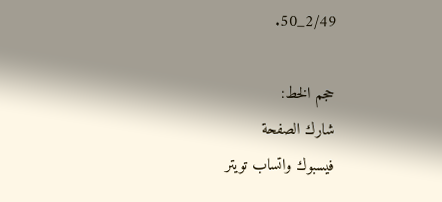2/49_50.

حجم الخط:
شارك الصفحة
فيسبوك واتساب تويتر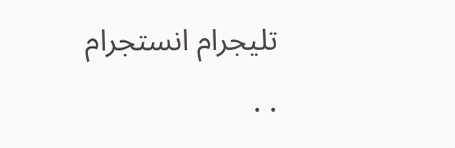تليجرام انستجرام
. .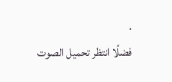.
فضلًا انتظر تحميل الصوت